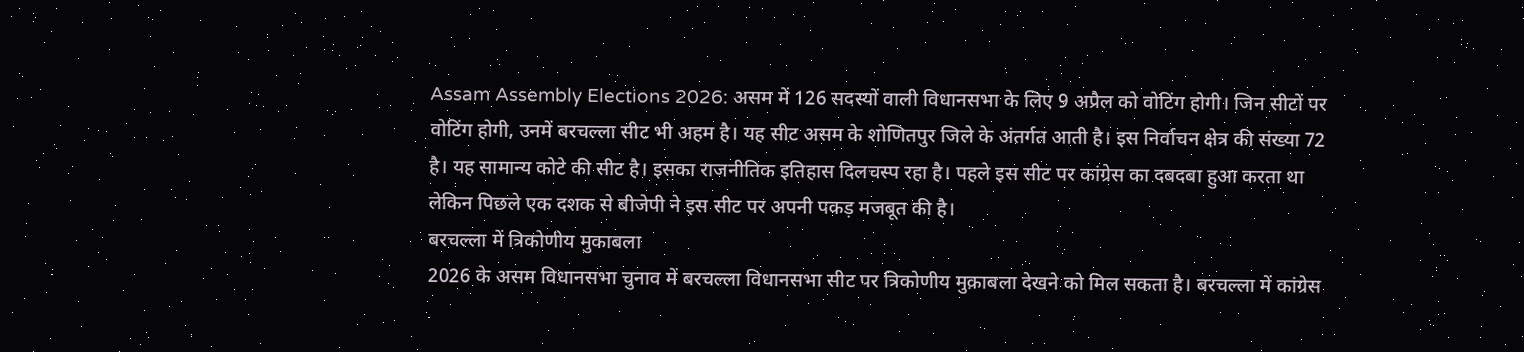Assam Assembly Elections 2026: असम में 126 सदस्यों वाली विधानसभा के लिए 9 अप्रैल को वोटिंग होगी। जिन सीटों पर वोटिंग होगी, उनमें बरचल्ला सीट भी अहम है। यह सीट असम के शोणितपुर जिले के अंतर्गत आती है। इस निर्वाचन क्षेत्र की संख्या 72 है। यह सामान्य कोटे की सीट है। इसका राजनीतिक इतिहास दिलचस्प रहा है। पहले इस सीट पर कांग्रेस का दबदबा हुआ करता था लेकिन पिछले एक दशक से बीजेपी ने इस सीट पर अपनी पकड़ मजबूत की है।
बरचल्ला में त्रिकोणीय मुकाबला
2026 के असम विधानसभा चुनाव में बरचल्ला विधानसभा सीट पर त्रिकोणीय मुक़ाबला देखने को मिल सकता है। बरचल्ला में कांग्रेस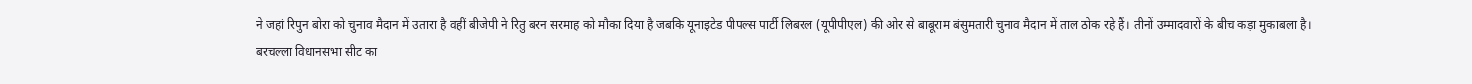ने जहां रिपुन बोरा को चुनाव मैदान में उतारा है वहीं बीजेपी ने रितु बरन सरमाह को मौका दिया है जबकि यूनाइटेड पीपल्स पार्टी लिबरल (यूपीपीएल) की ओर से बाबूराम बंसुमतारी चुनाव मैदान में ताल ठोक रहे हैं। तीनों उम्मादवारों के बीच कड़ा मुकाबला है।
बरचल्ला विधानसभा सीट का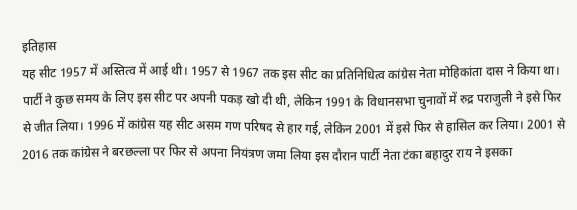इतिहास
यह सीट 1957 में अस्तित्व में आई थी। 1957 से 1967 तक इस सीट का प्रतिनिधित्व कांग्रेस नेता मोहिकांता दास ने किया था। पार्टी ने कुछ समय के लिए इस सीट पर अपनी पकड़ खो दी थी, लेकिन 1991 के विधानसभा चुनावों में रुद्र पराजुली ने इसे फिर से जीत लिया। 1996 में कांग्रेस यह सीट असम गण परिषद से हार गई, लेकिन 2001 में इसे फिर से हासिल कर लिया। 2001 से 2016 तक कांग्रेस ने बरछल्ला पर फिर से अपना नियंत्रण जमा लिया इस दौरान पार्टी नेता टंका बहादुर राय ने इसका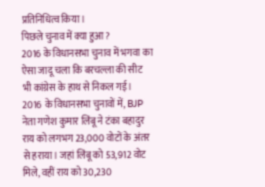प्रतिनिधित्व किया।
पिछले चुनाव में क्या हुआ?
2016 के विधानसभा चुनाव में भगवा का ऐसा जादू चला कि बरचल्ला की सीट भी कांग्रेस के हाथ से निकल गई। 2016 के विधानसभा चुनावों में, BJP नेता गणेश कुमार लिंबू ने टंका बहादुर राय को लगभग 23,000 वोटों के अंतर से हराया। जहां लिंबू को 53,912 वोट मिले, वहीं राय को 30,230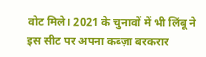वोट मिले। 2021 के चुनावों में भी लिंबू ने इस सीट पर अपना कब्ज़ा बरकरार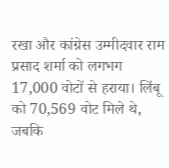रखा और कांग्रेस उम्मीदवार राम प्रसाद शर्मा को लगभग 17,000 वोटों से हराया। लिंबू को 70,569 वोट मिले थे, जबकि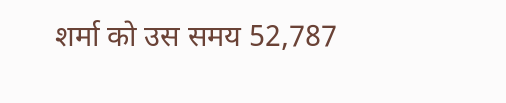शर्मा को उस समय 52,787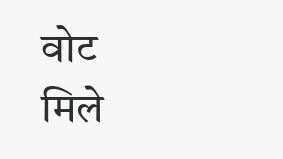वोट मिले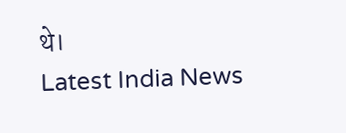थे।
Latest India News